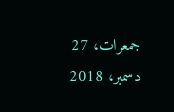جمعرات، 27 دسمبر، 2018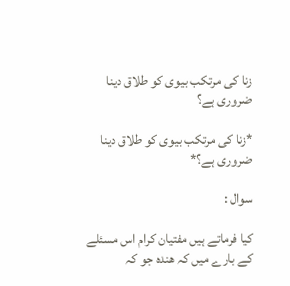زنا کی مرتکب بیوی کو طلاق دینا ضروری ہے؟

*زنا کی مرتکب بیوی کو طلاق دینا ضروری ہے؟*

سوال :

کیا فرماتے ہیں مفتیان کرام اس مسئلے کے بارے میں کہ ھندہ جو کہ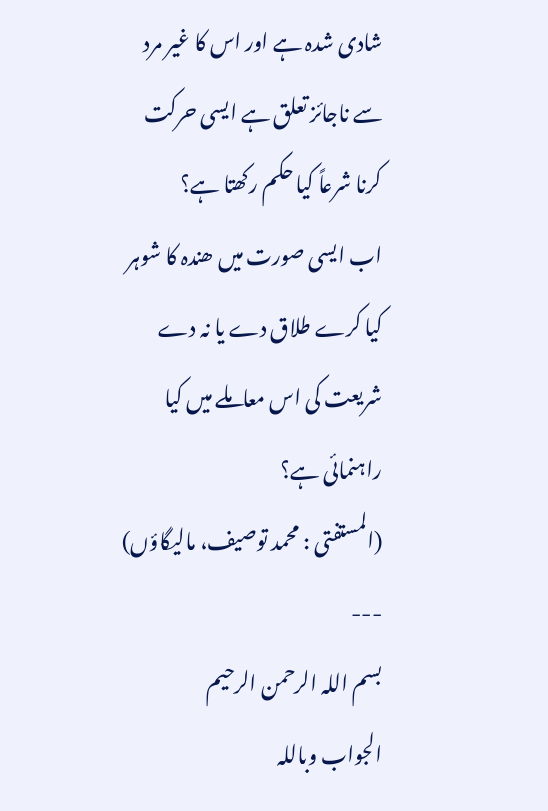شادی شدہ ہے اور اس کا غیر مرد سے ناجائز تعلق ہے ایسی حرکت کرنا شرعاً کیا حکم رکھتا ہے؟
اب ایسی صورت میں ھندہ کا شوہر کیا کرے طلاق دے یا نہ دے شریعت کی اس معاملے میں کیا راہنمائی ہے؟
(المستفتی : محمد توصیف، مالیگاؤں)
---
بسم اللہ الرحمن الرحیم
الجواب وباللہ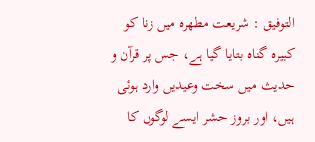التوفيق : شریعت مطھرہ میں زنا کو کبیرہ گناہ بتایا گیا ہے، جس پر قرآن و حدیث میں سخت وعیدیں وارد ہوئی ہیں، اور بروز حشر ایسے لوگوں کا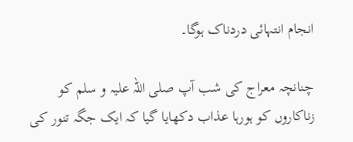انجام انتہائی دردناک ہوگا۔

چنانچہ معراج کی شب آپ صلی اللہ علیہ و سلم کو زناکاروں کو ہورہا عذاب دکھایا گیا کہ ایک جگہ تنور کی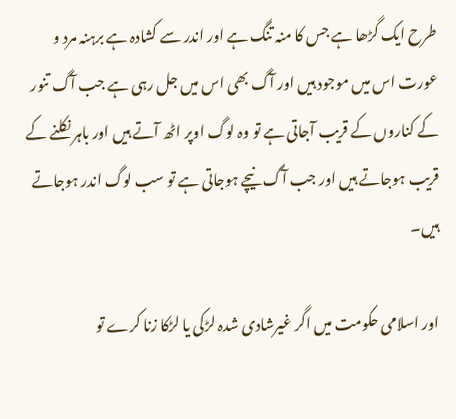طرح ایک گڑھا ہے جس کا منہ تنگ ہے اور اندر سے کشادہ ہے برہنہ مرد و عورت اس میں موجود ہیں اور آگ بھی اس میں جل رہی ہے جب آگ تنور کے کناروں کے قریب آجاتی ہے تو وہ لوگ اوپر اٹھ آتے ہیں اور باہر نکلنے کے قریب ہوجاتے ہیں اور جب آگ نیچے ہوجاتی ہے تو سب لوگ اندر ہوجاتے ہیں۔

اور اسلامی حکومت میں اگر غیرشادی شدہ لڑکی یا لڑکا زنا کرے تو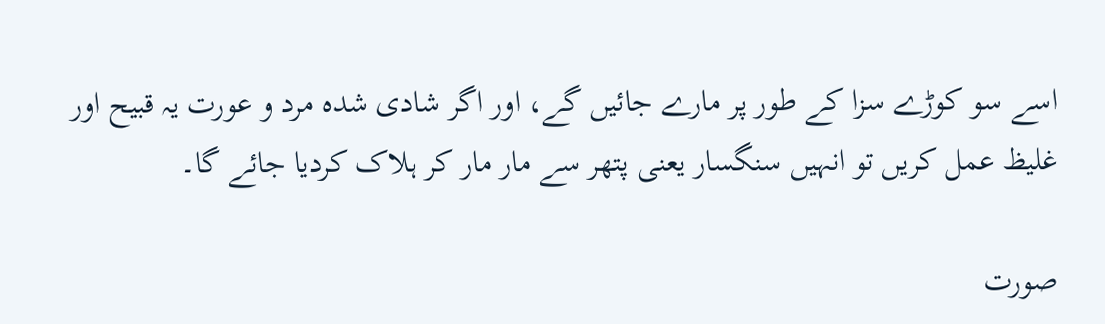اسے سو کوڑے سزا کے طور پر مارے جائیں گے، اور اگر شادی شدہ مرد و عورت یہ قبیح اور غلیظ عمل کریں تو انہیں سنگسار یعنی پتھر سے مار مار کر ہلاک کردیا جائے گا۔

صورت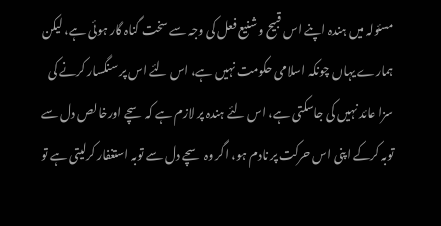مسئولہ میں ہندہ اپنے اس قبیح و شنیع فعل کی وجہ سے سخت گناہ گار ہوئی ہے، لیکن ہمارے یہاں چونکہ اسلامی حکومت نہیں ہے، اس لئے اس پر سنگسار کرنے کی سزا عائد نہیں کی جاسکتی ہے، اس لئے ہندہ پر لازم ہے کہ سچے اورخالص دل سے توبہ کرکے اپنی اس حرکت پر نادم ہو، اگر وہ سچے دل سے توبہ استغفار کرلیتی ہے تو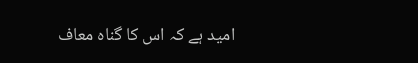امید ہے کہ اس کا گناہ معاف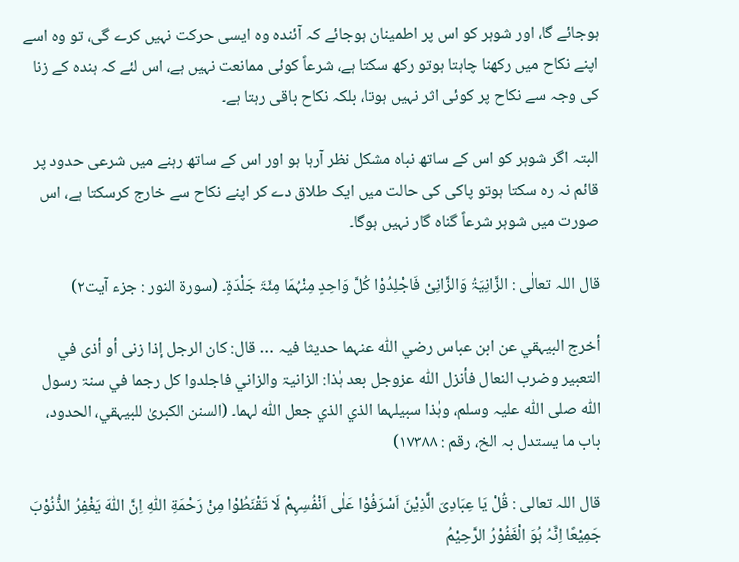ہوجائے گا، اور شوہر کو اس پر اطمینان ہوجائے کہ آئندہ وہ ایسی حرکت نہیں کرے گی، تو وہ اسے اپنے نکاح میں رکھنا چاہتا ہوتو رکھ سکتا ہے، شرعاً کوئی ممانعت نہیں ہے، اس لئے کہ ہندہ کے زنا کی وجہ سے نکاح پر کوئی اثر نہیں ہوتا، بلکہ نکاح باقی رہتا ہے۔

البتہ اگر شوہر کو اس کے ساتھ نباہ مشکل نظر آرہا ہو اور اس کے ساتھ رہنے میں شرعی حدود پر قائم نہ رہ سکتا ہوتو پاکی کی حالت میں ایک طلاق دے کر اپنے نکاح سے خارج کرسکتا ہے، اس صورت میں شوہر شرعاً گناہ گار نہیں ہوگا۔

قال اللہ تعالٰی : الزَّانِیَۃُ وَالزَّانِیْ فَاجْلِدُوْا کُلَّ وَاحِدٍ مِنْہُمَا مِئَۃَ جَلْدَۃٍ۔ (سورۃ النور : جزء آیت۲)

أخرج البیہقي عن ابن عباس رضي اللّٰہ عنہما حدیثا فیہ … قال: کان الرجل إذا زنی أو أذی في التعبیر وضرب النعال فأنزل اللّٰہ عزوجل بعد ہٰذا: الزانیۃ والزاني فاجلدوا کل رجما في سنۃ رسول اللّٰہ صلی اللّٰہ علیہ وسلم، وہٰذا سبیلہما الذي الذي جعل اللّٰہ لہما۔ (السنن الکبریٰ للبیہقي، الحدود، باب ما یستدل بہ الخ، رقم : ۱۷۳۸۸)

قال اللہ تعالی : قُلْ یَا عِبَادِیَ الَّذِیْنَ اَسْرَفُوْا عَلٰی اَنْفُسِہِمْ لَا تَقْنَطُوْا مِنْ رَحْمَةِ اللّٰہِ اِنَّ اللّٰہَ یَغْفِرُ الذُّنُوْبَ جَمِیْعًا اِنَّہُ ہُوَ الْغَفُوْرُ الرَّحِیْمُ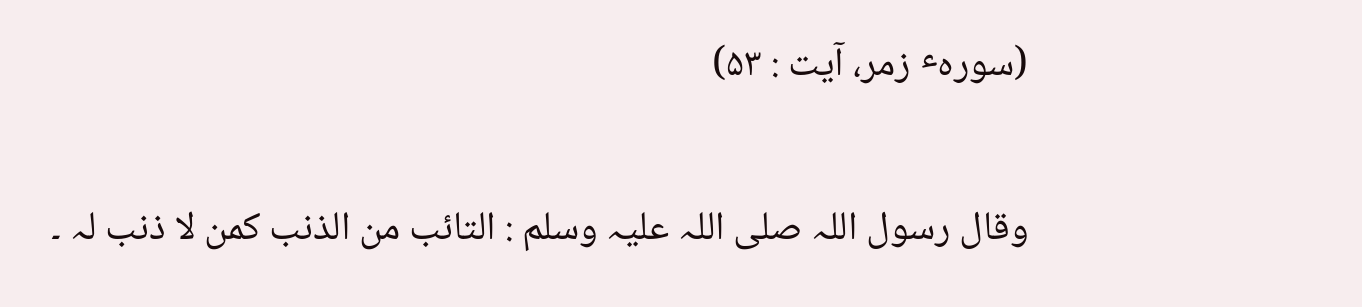(سورہٴ زمر، آیت : ۵۳)

وقال رسول اللہ صلی اللہ علیہ وسلم : التائب من الذنب کمن لا ذنب لہ ۔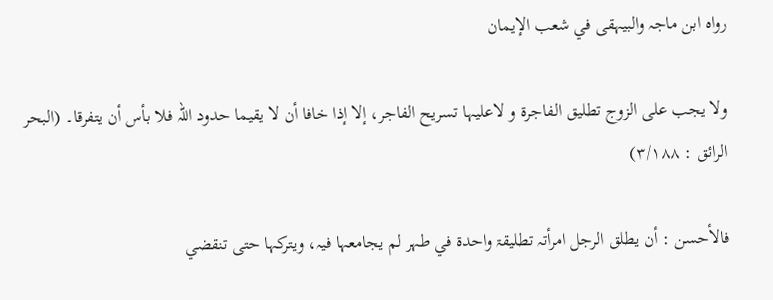رواہ ابن ماجہ والبیہقی في شعب الإیمان

ولا یجب علی الزوج تطلیق الفاجرۃ و لاعلیہا تسریح الفاجر، إلا إذا خافا أن لا یقیما حدود اللہ فلا بأس أن یتفرقا۔ (البحر الرائق : ۳/۱۸۸)

فالأحسن : أن یطلق الرجل امرأتہ تطلیقۃ واحدۃ في طہر لم یجامعہا فیہ، ویترکہا حتی تنقضي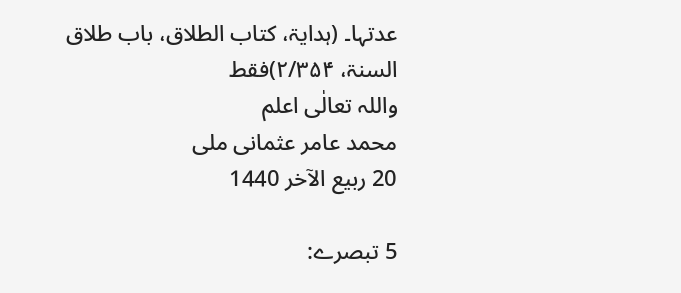عدتہا۔ (ہدایۃ، کتاب الطلاق، باب طلاق السنۃ، ۲/۳۵۴)فقط
واللہ تعالٰی اعلم
محمد عامر عثمانی ملی
20 ربیع الآخر 1440

5 تبصرے: